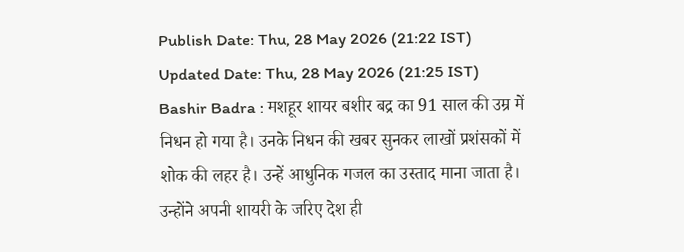Publish Date: Thu, 28 May 2026 (21:22 IST)
Updated Date: Thu, 28 May 2026 (21:25 IST)
Bashir Badra : मशहूर शायर बशीर बद्र का 91 साल की उम्र में निधन हो गया है। उनके निधन की खबर सुनकर लाखों प्रशंसकों में शोक की लहर है। उन्हें आधुनिक गजल का उस्ताद माना जाता है। उन्होंने अपनी शायरी के जरिए देश ही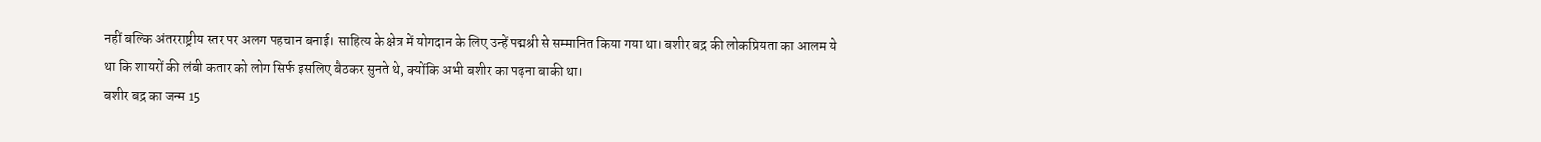नहीं बल्कि अंतरराष्ट्रीय स्तर पर अलग पहचान बनाई। साहित्य के क्षेत्र में योगदान के लिए उन्हें पद्मश्री से सम्मानित किया गया था। बशीर बद्र की लोकप्रियता का आलम ये था कि शायरों की लंबी कतार को लोग सिर्फ इसलिए बैठकर सुनते थे, क्योंकि अभी बशीर का पढ़ना बाकी था।
बशीर बद्र का जन्म 15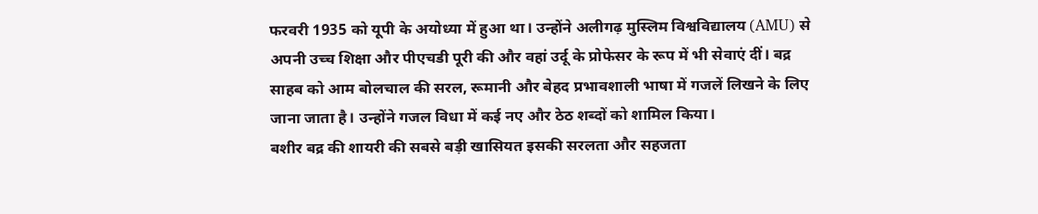फरवरी 1935 को यूपी के अयोध्या में हुआ था। उन्होंने अलीगढ़ मुस्लिम विश्वविद्यालय (AMU) से अपनी उच्च शिक्षा और पीएचडी पूरी की और वहां उर्दू के प्रोफेसर के रूप में भी सेवाएं दीं। बद्र साहब को आम बोलचाल की सरल, रूमानी और बेहद प्रभावशाली भाषा में गजलें लिखने के लिए जाना जाता है। उन्होंने गजल विधा में कई नए और ठेठ शब्दों को शामिल किया।
बशीर बद्र की शायरी की सबसे बड़ी खासियत इसकी सरलता और सहजता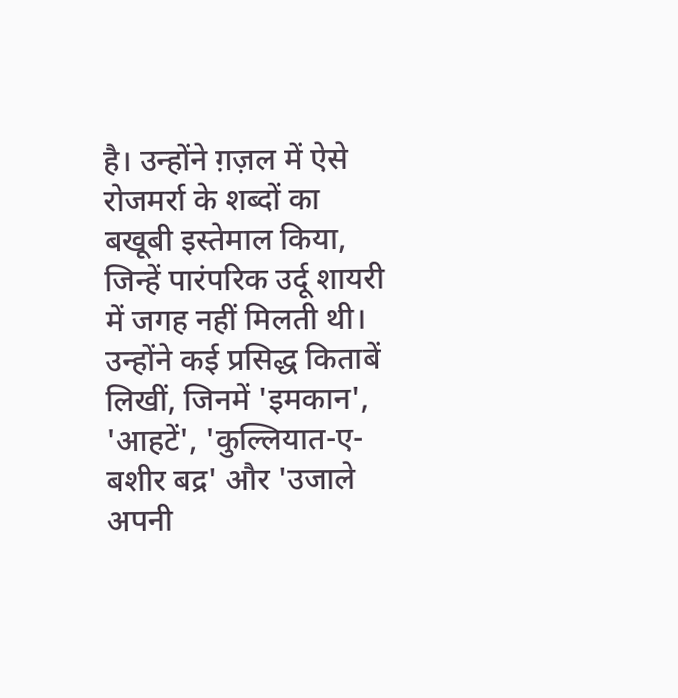है। उन्होंने ग़ज़ल में ऐसे रोजमर्रा के शब्दों का बखूबी इस्तेमाल किया, जिन्हें पारंपरिक उर्दू शायरी में जगह नहीं मिलती थी। उन्होंने कई प्रसिद्ध किताबें लिखीं, जिनमें 'इमकान', 'आहटें', 'कुल्लियात-ए-बशीर बद्र' और 'उजाले अपनी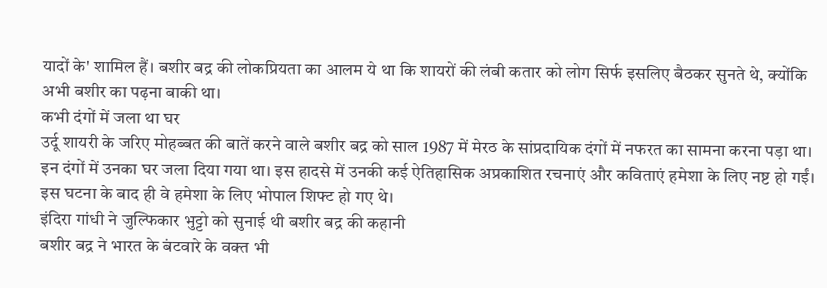यादों के' शामिल हैं। बशीर बद्र की लोकप्रियता का आलम ये था कि शायरों की लंबी कतार को लोग सिर्फ इसलिए बैठकर सुनते थे, क्योंकि अभी बशीर का पढ़ना बाकी था।
कभी दंगों में जला था घर
उर्दू शायरी के जरिए मोहब्बत की बातें करने वाले बशीर बद्र को साल 1987 में मेरठ के सांप्रदायिक दंगों में नफरत का सामना करना पड़ा था। इन दंगों में उनका घर जला दिया गया था। इस हादसे में उनकी कई ऐतिहासिक अप्रकाशित रचनाएं और कविताएं हमेशा के लिए नष्ट हो गईं। इस घटना के बाद ही वे हमेशा के लिए भोपाल शिफ्ट हो गए थे।
इंदिरा गांधी ने जुल्फिकार भुट्टो को सुनाई थी बशीर बद्र की कहानी
बशीर बद्र ने भारत के बंटवारे के वक्त भी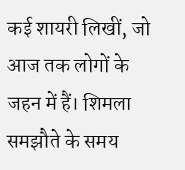कई शायरी लिखीं, जो आज तक लोगों के जहन में हैं। शिमला समझौते के समय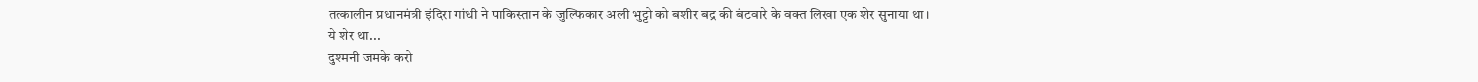तत्कालीन प्रधानमंत्री इंदिरा गांधी ने पाकिस्तान के जुल्फिकार अली भुट्टो को बशीर बद्र की बंटवारे के वक्त लिखा एक शेर सुनाया था।
ये शेर था...
दुश्मनी जमके करो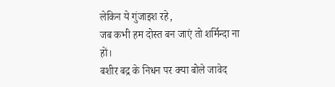लेकिन ये गुंजाइश रहे,
जब कभी हम दोस्त बन जाएं तो शर्मिन्दा ना हों।
बशीर बद्र के निधन पर क्या बोले जावेद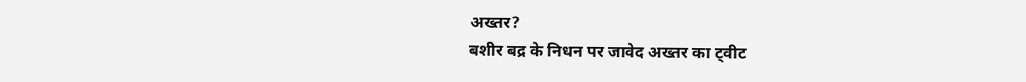अख्तर?
बशीर बद्र के निधन पर जावेद अख्तर का ट्वीट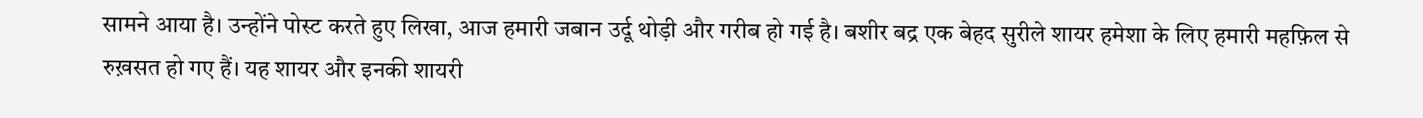सामने आया है। उन्होंने पोस्ट करते हुए लिखा, आज हमारी जबान उर्दू थोड़ी और गरीब हो गई है। बशीर बद्र एक बेहद सुरीले शायर हमेशा के लिए हमारी महफ़िल से रुख़सत हो गए हैं। यह शायर और इनकी शायरी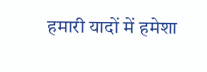हमारी यादों में हमेशा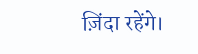ज़िंदा रहेंगे।